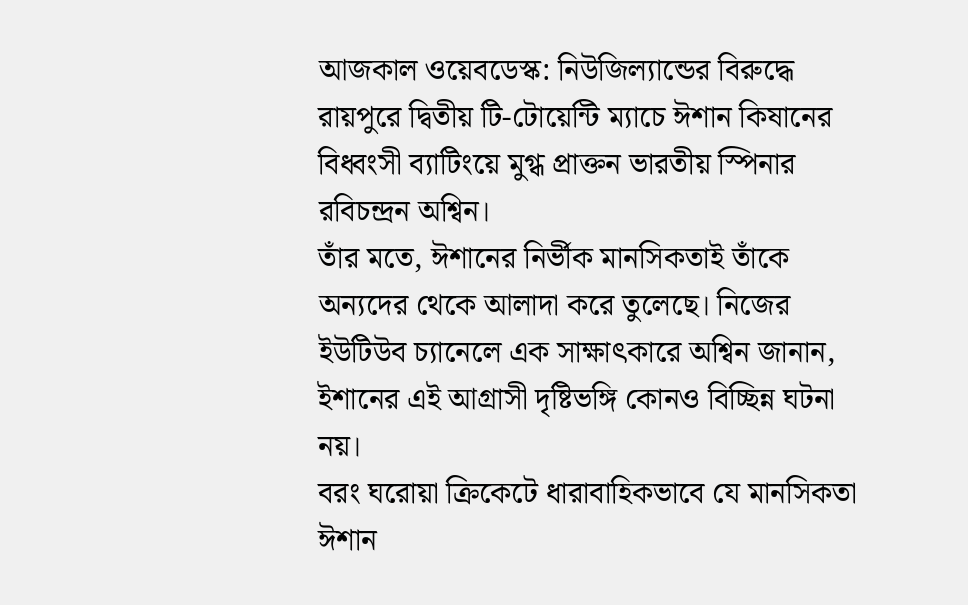আজকাল ওয়েবডেস্ক: নিউজিল্যান্ডের বিরুদ্ধে রায়পুরে দ্বিতীয় টি-টোয়েন্টি ম্যাচে ঈশান কিষানের বিধ্বংসী ব্যাটিংয়ে মুগ্ধ প্রাক্তন ভারতীয় স্পিনার রবিচন্দ্রন অশ্বিন।
তাঁর মতে, ঈশানের নির্ভীক মানসিকতাই তাঁকে অন্যদের থেকে আলাদা করে তুলেছে। নিজের ইউটিউব চ্যানেলে এক সাক্ষাৎকারে অশ্বিন জানান, ইশানের এই আগ্রাসী দৃষ্টিভঙ্গি কোনও বিচ্ছিন্ন ঘটনা নয়।
বরং ঘরোয়া ক্রিকেটে ধারাবাহিকভাবে যে মানসিকতা ঈশান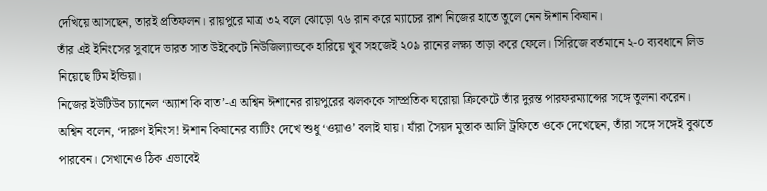দেখিয়ে আসছেন, তারই প্রতিফলন। রায়পুরে মাত্র ৩২ বলে ঝোড়ো ৭৬ রান করে ম্যাচের রাশ নিজের হাতে তুলে নেন ঈশান কিষান।
তাঁর এই ইনিংসের সুবাদে ভারত সাত উইকেটে নিউজিল্যান্ডকে হারিয়ে খুব সহজেই ২০৯ রানের লক্ষ্য তাড়া করে ফেলে। সিরিজে বর্তমানে ২-০ ব্যবধানে লিড নিয়েছে টিম ইন্ডিয়া।
নিজের ইউটিউব চ্যানেল ‘অ্যাশ কি বাত’-এ অশ্বিন ঈশানের রায়পুরের ঝলককে সাম্প্রতিক ঘরোয়া ক্রিকেটে তাঁর দুরন্ত পারফরম্যান্সের সঙ্গে তুলনা করেন।
অশ্বিন বলেন, ‘দারুণ ইনিংস! ঈশান কিষানের ব্যাটিং দেখে শুধু ‘ওয়াও’ বলাই যায়। যাঁরা সৈয়দ মুস্তাক আলি ট্রফিতে ওকে দেখেছেন, তাঁরা সঙ্গে সঙ্গেই বুঝতে পারবেন। সেখানেও ঠিক এভাবেই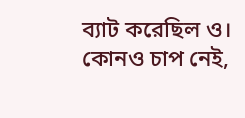ব্যাট করেছিল ও। কোনও চাপ নেই,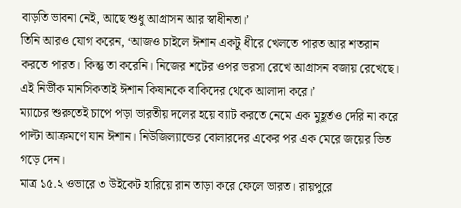বাড়তি ভাবনা নেই, আছে শুধু আগ্রাসন আর স্বাধীনতা।’
তিনি আরও যোগ করেন, ‘আজও চাইলে ঈশান একটু ধীরে খেলতে পারত আর শতরান করতে পারত। কিন্তু তা করেনি। নিজের শটের ওপর ভরসা রেখে আগ্রাসন বজায় রেখেছে। এই নির্ভীক মানসিকতাই ঈশান কিষানকে বাকিদের থেকে আলাদা করে।’
ম্যাচের শুরুতেই চাপে পড়া ভারতীয় দলের হয়ে ব্যাট করতে নেমে এক মুহূর্তও দেরি না করে পাল্টা আক্রমণে যান ঈশান। নিউজিল্যান্ডের বোলারদের একের পর এক মেরে জয়ের ভিত গড়ে দেন।
মাত্র ১৫.২ ওভারে ৩ উইকেট হারিয়ে রান তাড়া করে ফেলে ভারত। রায়পুরে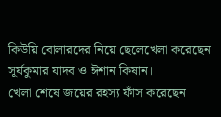কিউয়ি বোলারদের নিয়ে ছেলেখেলা করেছেন সূর্যকুমার যাদব ও ঈশান কিষান।
খেলা শেষে জয়ের রহস্য ফাঁস করেছেন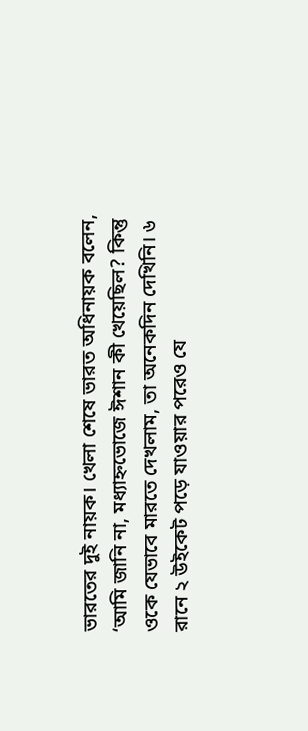ভারতের দুই নায়ক। খেলা শেষে ভারত অধিনায়ক বলেন, ‘আমি জানি না, মধ্যাহ্নভোজে ঈশান কী খেয়েছিল? কিন্তু ওকে যেভাবে মারতে দেখলাম, তা অনেকদিন দেখিনি। ৬ রানে ২ উইকেট পড়ে যাওয়ার পরেও যে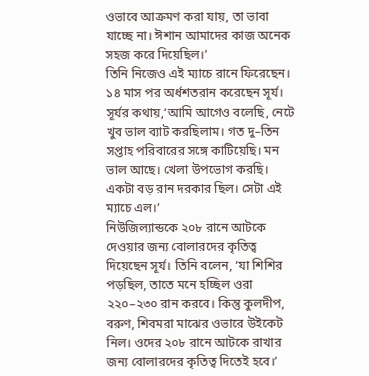ওভাবে আক্রমণ করা যায়, তা ভাবা যাচ্ছে না। ঈশান আমাদের কাজ অনেক সহজ করে দিয়েছিল।’
তিনি নিজেও এই ম্যাচে রানে ফিরেছেন। ১৪ মাস পর অর্ধশতরান করেছেন সূর্য। সূর্যর কথায়,‘আমি আগেও বলেছি, নেটে খুব ভাল ব্যাট করছিলাম। গত দু–তিন সপ্তাহ পরিবারের সঙ্গে কাটিয়েছি। মন ভাল আছে। খেলা উপভোগ করছি। একটা বড় রান দরকার ছিল। সেটা এই ম্যাচে এল।’
নিউজিল্যান্ডকে ২০৮ রানে আটকে দেওয়ার জন্য বোলারদের কৃতিত্ব দিয়েছেন সূর্য। তিনি বলেন, ‘যা শিশির পড়ছিল, তাতে মনে হচ্ছিল ওরা ২২০–২৩০ রান করবে। কিন্তু কুলদীপ, বরুণ, শিবমরা মাঝের ওভারে উইকেট নিল। ওদের ২০৮ রানে আটকে রাখার জন্য বোলারদের কৃতিত্ব দিতেই হবে।’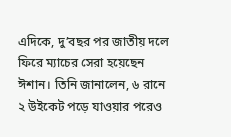এদিকে, দু’বছর পর জাতীয় দলে ফিরে ম্যাচের সেরা হয়েছেন ঈশান। তিনি জানালেন, ৬ রানে ২ উইকেট পড়ে যাওয়ার পরেও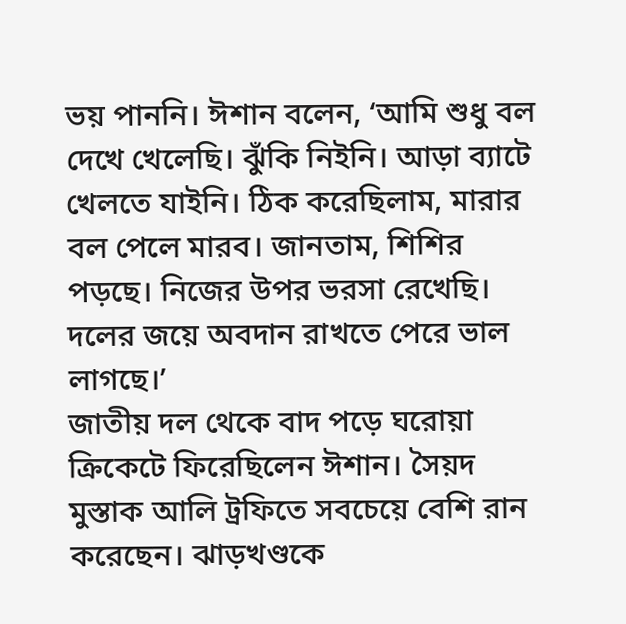ভয় পাননি। ঈশান বলেন, ‘আমি শুধু বল দেখে খেলেছি। ঝুঁকি নিইনি। আড়া ব্যাটে খেলতে যাইনি। ঠিক করেছিলাম, মারার বল পেলে মারব। জানতাম, শিশির পড়ছে। নিজের উপর ভরসা রেখেছি। দলের জয়ে অবদান রাখতে পেরে ভাল লাগছে।’
জাতীয় দল থেকে বাদ পড়ে ঘরোয়া ক্রিকেটে ফিরেছিলেন ঈশান। সৈয়দ মুস্তাক আলি ট্রফিতে সবচেয়ে বেশি রান করেছেন। ঝাড়খণ্ডকে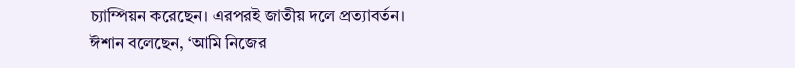চ্যাম্পিয়ন করেছেন। এরপরই জাতীয় দলে প্রত্যাবর্তন।
ঈশান বলেছেন, ‘আমি নিজের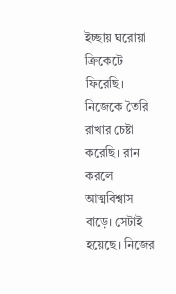ইচ্ছায় ঘরোয়া ক্রিকেটে ফিরেছি। নিজেকে তৈরি রাখার চেষ্টা করেছি। রান করলে আত্মবিশ্বাস বাড়ে। সেটাই হয়েছে। নিজের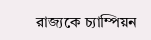রাজ্যকে চ্যাম্পিয়ন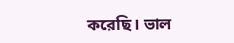করেছি। ভাল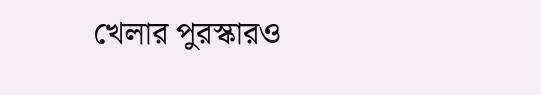খেলার পুরস্কারও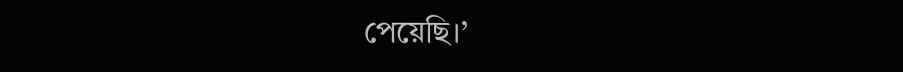পেয়েছি।’